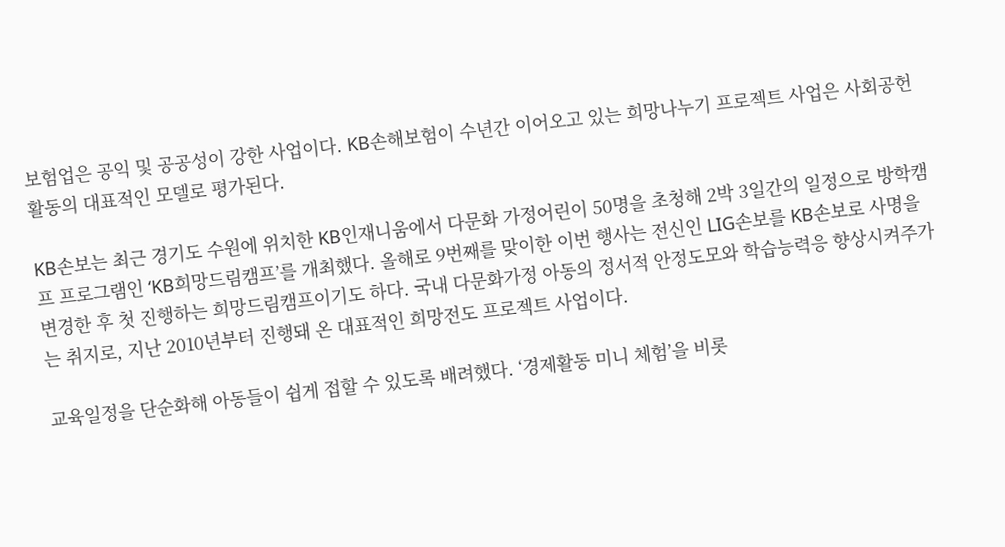보험업은 공익 및 공공성이 강한 사업이다. KB손해보험이 수년간 이어오고 있는 희망나누기 프로젝트 사업은 사회공헌활동의 대표적인 모델로 평가된다.

KB손보는 최근 경기도 수원에 위치한 KB인재니움에서 다문화 가정어린이 50명을 초청해 2박 3일간의 일정으로 방학캠프 프로그램인 ‘KB희망드림캠프’를 개최했다. 올해로 9번째를 맞이한 이번 행사는 전신인 LIG손보를 KB손보로 사명을 변경한 후 첫 진행하는 희망드림캠프이기도 하다. 국내 다문화가정 아동의 정서적 안정도모와 학습능력응 향상시켜주가는 취지로, 지난 2010년부터 진행돼 온 대표적인 희망전도 프로젝트 사업이다.

교육일정을 단순화해 아동들이 쉽게 접할 수 있도록 배려했다. ‘경제활동 미니 체험’을 비롯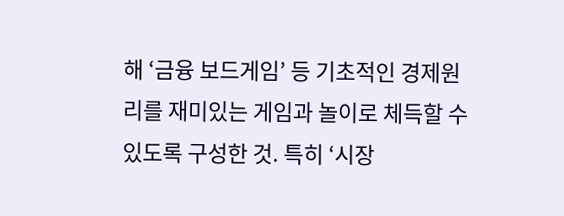해 ‘금융 보드게임’ 등 기초적인 경제원리를 재미있는 게임과 놀이로 체득할 수 있도록 구성한 것. 특히 ‘시장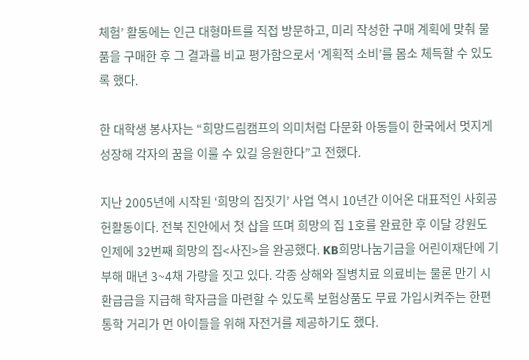체험’ 활동에는 인근 대형마트를 직접 방문하고, 미리 작성한 구매 계획에 맞춰 물품을 구매한 후 그 결과를 비교 평가함으로서 ‘계획적 소비’를 몸소 체득할 수 있도록 했다.

한 대학생 봉사자는 “희망드림캠프의 의미처럼 다문화 아동들이 한국에서 멋지게 성장해 각자의 꿈을 이룰 수 있길 응원한다”고 전했다.

지난 2005년에 시작된 ‘희망의 집짓기’ 사업 역시 10년간 이어온 대표적인 사회공헌활동이다. 전북 진안에서 첫 삽을 뜨며 희망의 집 1호를 완료한 후 이달 강원도 인제에 32번째 희망의 집<사진>을 완공했다. KB희망나눔기금을 어린이재단에 기부해 매년 3~4채 가량을 짓고 있다. 각종 상해와 질병치료 의료비는 물론 만기 시 환급금을 지급해 학자금을 마련할 수 있도록 보험상품도 무료 가입시켜주는 한편 통학 거리가 먼 아이들을 위해 자전거를 제공하기도 했다.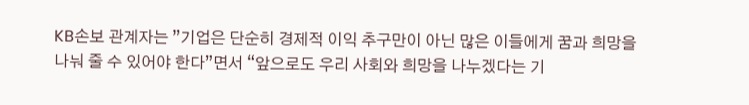KB손보 관계자는 ”기업은 단순히 경제적 이익 추구만이 아닌 많은 이들에게 꿈과 희망을 나눠 줄 수 있어야 한다”면서 “앞으로도 우리 사회와 희망을 나누겠다는 기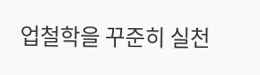업철학을 꾸준히 실천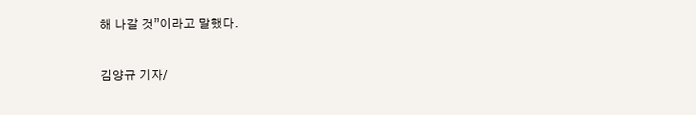해 나갈 것”이라고 말했다.

김양규 기자/